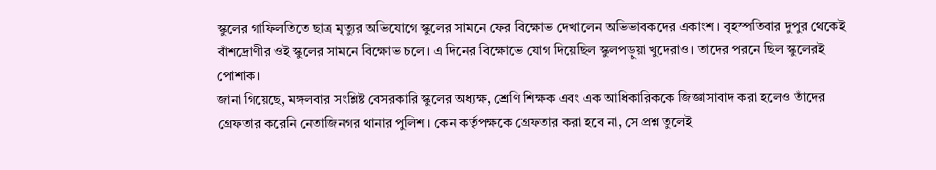স্কুলের গাফিলতিতে ছাত্র মৃত্যুর অভিযোগে স্কুলের সামনে ফের বিক্ষোভ দেখালেন অভিভাবকদের একাংশ। বৃহস্পতিবার দুপুর থেকেই বাঁশদ্রোণীর ওই স্কুলের সামনে বিক্ষোভ চলে। এ দিনের বিক্ষোভে যোগ দিয়েছিল স্কুলপড়ুয়া খুদেরাও। তাদের পরনে ছিল স্কুলেরই পোশাক।
জানা গিয়েছে, মঙ্গলবার সংশ্লিষ্ট বেসরকারি স্কুলের অধ্যক্ষ, শ্রেণি শিক্ষক এবং এক আধিকারিককে জিজ্ঞাসাবাদ করা হলেও তাঁদের গ্রেফতার করেনি নেতাজিনগর থানার পুলিশ। কেন কর্তৃপক্ষকে গ্রেফতার করা হবে না, সে প্রশ্ন তুলেই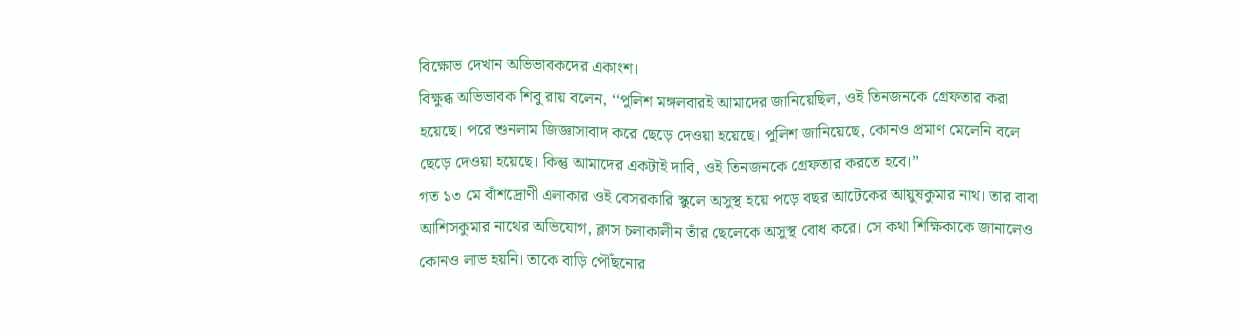বিক্ষোভ দেখান অভিভাবকদের একাংশ।
বিক্ষুব্ধ অভিভাবক শিবু রায় বলেন, ‘‘পুলিশ মঙ্গলবারই আমাদের জানিয়েছিল, ওই তিনজনকে গ্রেফতার করা হয়েছে। পরে শুনলাম জিজ্ঞাসাবাদ করে ছেড়ে দেওয়া হয়েছে। পুলিশ জানিয়েছে, কোনও প্রমাণ মেলেনি বলে ছেড়ে দেওয়া হয়েছে। কিন্তু আমাদের একটাই দাবি, ওই তিনজনকে গ্রেফতার করতে হবে।”
গত ১৩ মে বাঁশদ্রোণী এলাকার ওই বেসরকারি স্কুলে অসুস্থ হয়ে পড়ে বছর আটেকের আয়ুষকুমার নাথ। তার বাবা আশিসকুমার নাথের অভিযোগ, ক্লাস চলাকালীন তাঁর ছেলেকে অসুস্থ বোধ করে। সে কথা শিক্ষিকাকে জানালেও কোনও লাভ হয়নি। তাকে বাড়ি পৌঁছনোর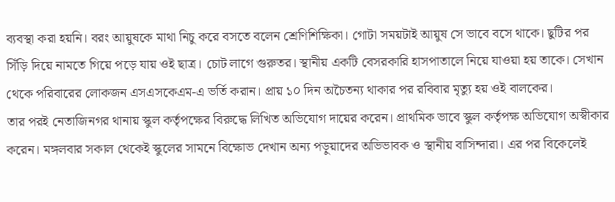ব্যবস্থা করা হয়নি। বরং আয়ুষকে মাথা নিচু করে বসতে বলেন শ্রেণিশিক্ষিকা। গোটা সময়টাই আয়ুষ সে ভাবে বসে থাকে। ছুটির পর সিঁড়ি দিয়ে নামতে গিয়ে পড়ে যায় ওই ছাত্র। চোট লাগে গুরুতর। স্থানীয় একটি বেসরকারি হাসপাতালে নিয়ে যাওয়া হয় তাকে। সেখান থেকে পরিবারের লোকজন এসএসকেএম-এ ভর্তি করান। প্রায় ১০ দিন অচৈতন্য থাকার পর রবিবার মৃত্যু হয় ওই বালকের।
তার পরই নেতাজিনগর থানায় স্কুল কর্তৃপক্ষের বিরুদ্ধে লিখিত অভিযোগ দায়ের করেন। প্রাথমিক ভাবে স্কুল কর্তৃপক্ষ অভিযোগ অস্বীকার করেন। মঙ্গলবার সকাল থেকেই স্কুলের সামনে বিক্ষোভ দেখান অন্য পড়ুয়াদের অভিভাবক ও স্থানীয় বাসিন্দারা। এর পর বিকেলেই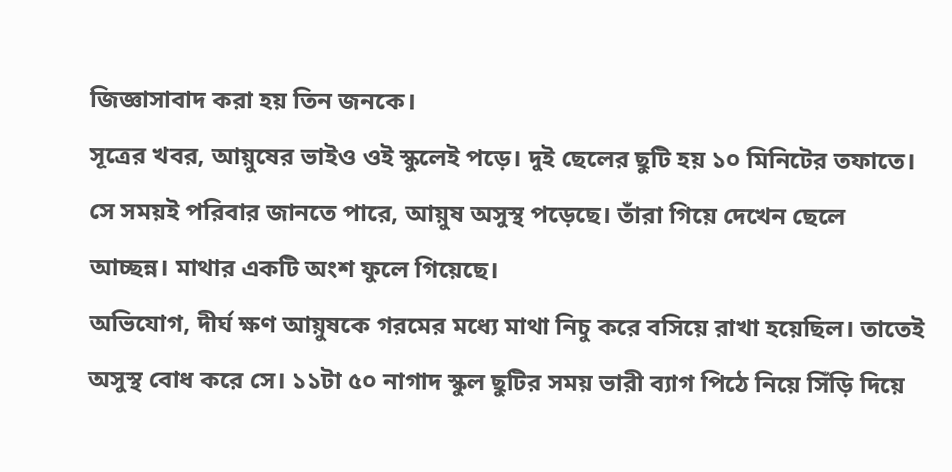জিজ্ঞাসাবাদ করা হয় তিন জনকে।
সূত্রের খবর, আয়ুষের ভাইও ওই স্কুলেই পড়ে। দুই ছেলের ছুটি হয় ১০ মিনিটের তফাতে। সে সময়ই পরিবার জানতে পারে, আয়ুষ অসুস্থ পড়েছে। তাঁরা গিয়ে দেখেন ছেলে আচ্ছন্ন। মাথার একটি অংশ ফুলে গিয়েছে।
অভিযোগ, দীর্ঘ ক্ষণ আয়ুষকে গরমের মধ্যে মাথা নিচু করে বসিয়ে রাখা হয়েছিল। তাতেই অসুস্থ বোধ করে সে। ১১টা ৫০ নাগাদ স্কুল ছুটির সময় ভারী ব্যাগ পিঠে নিয়ে সিঁড়ি দিয়ে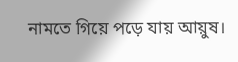নামতে গিয়ে পড়ে যায় আয়ুষ।